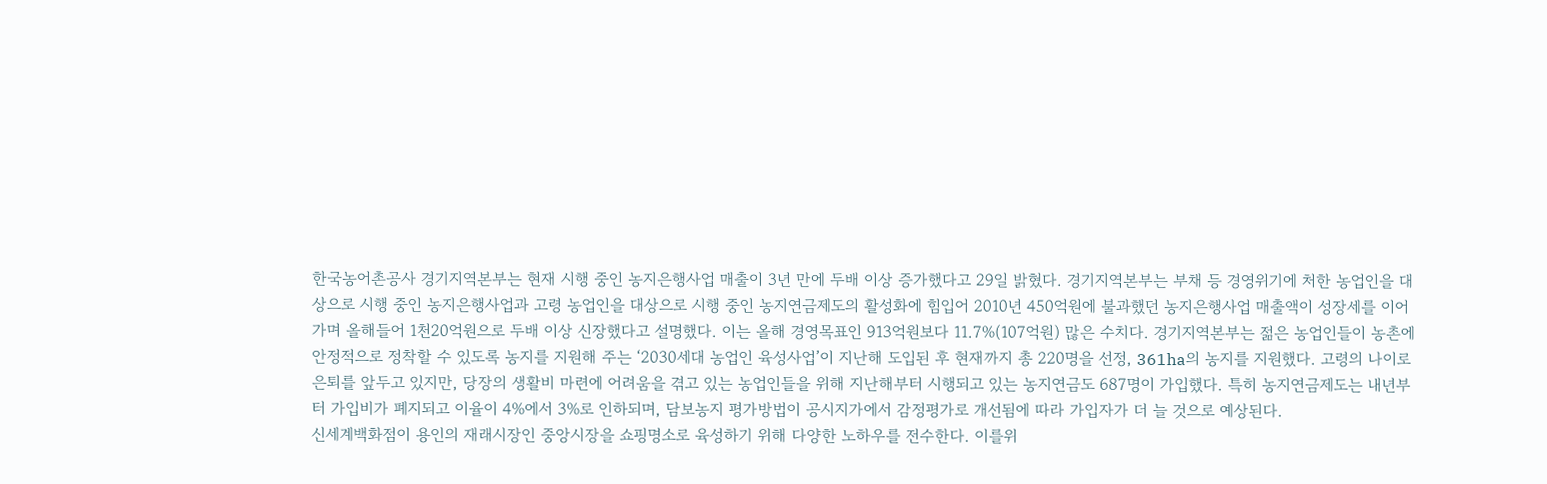한국농어촌공사 경기지역본부는 현재 시행 중인 농지은행사업 매출이 3년 만에 두배 이상 증가했다고 29일 밝혔다. 경기지역본부는 부채 등 경영위기에 처한 농업인을 대상으로 시행 중인 농지은행사업과 고령 농업인을 대상으로 시행 중인 농지연금제도의 활성화에 힘입어 2010년 450억원에 불과했던 농지은행사업 매출액이 성장세를 이어가며 올해들어 1천20억원으로 두배 이상 신장했다고 설명했다. 이는 올해 경영목표인 913억원보다 11.7%(107억원) 많은 수치다. 경기지역본부는 젊은 농업인들이 농촌에 안정적으로 정착할 수 있도록 농지를 지원해 주는 ‘2030세대 농업인 육성사업’이 지난해 도입된 후 현재까지 총 220명을 선정, 361ha의 농지를 지원했다. 고령의 나이로 은퇴를 앞두고 있지만, 당장의 생활비 마련에 어려움을 겪고 있는 농업인들을 위해 지난해부터 시행되고 있는 농지연금도 687명이 가입했다. 특히 농지연금제도는 내년부터 가입비가 폐지되고 이율이 4%에서 3%로 인하되며, 담보농지 평가방법이 공시지가에서 감정평가로 개선됨에 따라 가입자가 더 늘 것으로 예상된다.
신세계백화점이 용인의 재래시장인 중앙시장을 쇼핑명소로 육성하기 위해 다양한 노하우를 전수한다. 이를위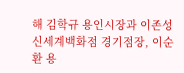해 김학규 용인시장과 이존성 신세계백화점 경기점장, 이순환 용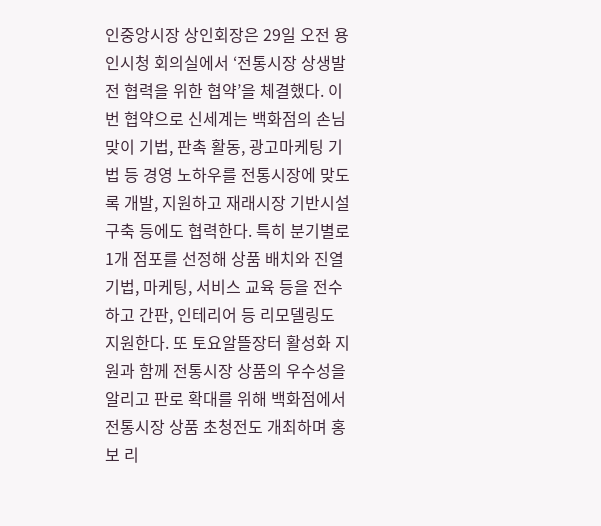인중앙시장 상인회장은 29일 오전 용인시청 회의실에서 ‘전통시장 상생발전 협력을 위한 협약’을 체결했다. 이번 협약으로 신세계는 백화점의 손님맞이 기법, 판촉 활동, 광고마케팅 기법 등 경영 노하우를 전통시장에 맞도록 개발, 지원하고 재래시장 기반시설 구축 등에도 협력한다. 특히 분기별로 1개 점포를 선정해 상품 배치와 진열기법, 마케팅, 서비스 교육 등을 전수하고 간판, 인테리어 등 리모델링도 지원한다. 또 토요알뜰장터 활성화 지원과 함께 전통시장 상품의 우수성을 알리고 판로 확대를 위해 백화점에서 전통시장 상품 초청전도 개최하며 홍보 리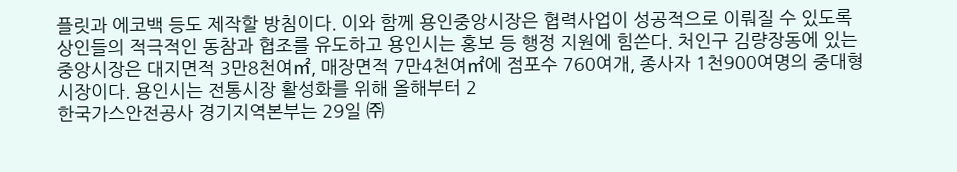플릿과 에코백 등도 제작할 방침이다. 이와 함께 용인중앙시장은 협력사업이 성공적으로 이뤄질 수 있도록 상인들의 적극적인 동참과 협조를 유도하고 용인시는 홍보 등 행정 지원에 힘쓴다. 처인구 김량장동에 있는 중앙시장은 대지면적 3만8천여㎡, 매장면적 7만4천여㎡에 점포수 760여개, 종사자 1천900여명의 중대형 시장이다. 용인시는 전통시장 활성화를 위해 올해부터 2
한국가스안전공사 경기지역본부는 29일 ㈜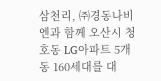삼천리, ㈜경동나비엔과 함께 오산시 청호동 LG아파트 5개동 160세대를 대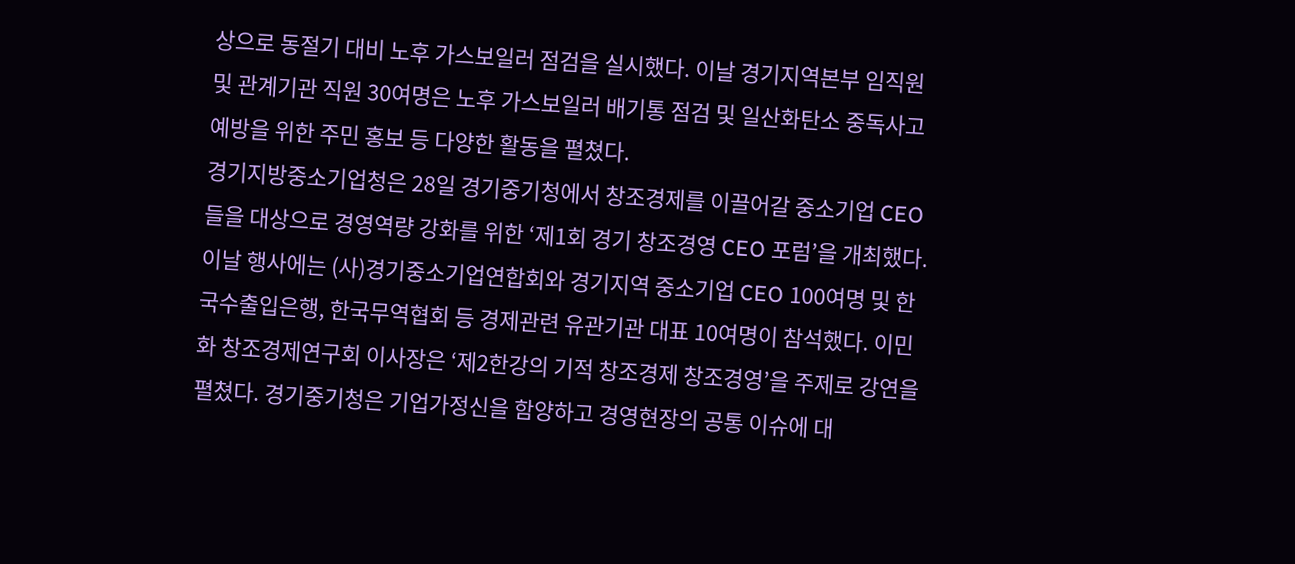상으로 동절기 대비 노후 가스보일러 점검을 실시했다. 이날 경기지역본부 임직원 및 관계기관 직원 30여명은 노후 가스보일러 배기통 점검 및 일산화탄소 중독사고 예방을 위한 주민 홍보 등 다양한 활동을 펼쳤다.
경기지방중소기업청은 28일 경기중기청에서 창조경제를 이끌어갈 중소기업 CEO들을 대상으로 경영역량 강화를 위한 ‘제1회 경기 창조경영 CEO 포럼’을 개최했다. 이날 행사에는 (사)경기중소기업연합회와 경기지역 중소기업 CEO 100여명 및 한국수출입은행, 한국무역협회 등 경제관련 유관기관 대표 10여명이 참석했다. 이민화 창조경제연구회 이사장은 ‘제2한강의 기적 창조경제 창조경영’을 주제로 강연을 펼쳤다. 경기중기청은 기업가정신을 함양하고 경영현장의 공통 이슈에 대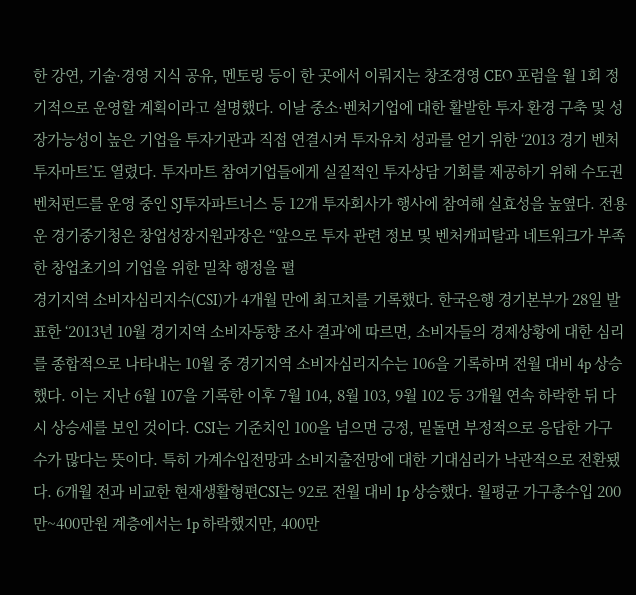한 강연, 기술·경영 지식 공유, 멘토링 등이 한 곳에서 이뤄지는 창조경영 CEO 포럼을 월 1회 정기적으로 운영할 계획이라고 설명했다. 이날 중소·벤처기업에 대한 활발한 투자 환경 구축 및 성장가능성이 높은 기업을 투자기관과 직접 연결시켜 투자유치 성과를 얻기 위한 ‘2013 경기 벤처투자마트’도 열렸다. 투자마트 참여기업들에게 실질적인 투자상담 기회를 제공하기 위해 수도권 벤처펀드를 운영 중인 SJ투자파트너스 등 12개 투자회사가 행사에 참여해 실효성을 높옆다. 전용운 경기중기청은 창업성장지원과장은 “앞으로 투자 관련 정보 및 벤처캐피탈과 네트워크가 부족한 창업초기의 기업을 위한 밀착 행정을 펼
경기지역 소비자심리지수(CSI)가 4개월 만에 최고치를 기록했다. 한국은행 경기본부가 28일 발표한 ‘2013년 10월 경기지역 소비자동향 조사 결과’에 따르면, 소비자들의 경제상황에 대한 심리를 종합적으로 나타내는 10월 중 경기지역 소비자심리지수는 106을 기록하며 전월 대비 4p 상승했다. 이는 지난 6월 107을 기록한 이후 7월 104, 8월 103, 9월 102 등 3개월 연속 하락한 뒤 다시 상승세를 보인 것이다. CSI는 기준치인 100을 넘으면 긍정, 밑돌면 부정적으로 응답한 가구 수가 많다는 뜻이다. 특히 가계수입전망과 소비지출전망에 대한 기대심리가 낙관적으로 전환됐다. 6개월 전과 비교한 현재생활형편CSI는 92로 전월 대비 1p 상승했다. 월평균 가구총수입 200만~400만원 계층에서는 1p 하락했지만, 400만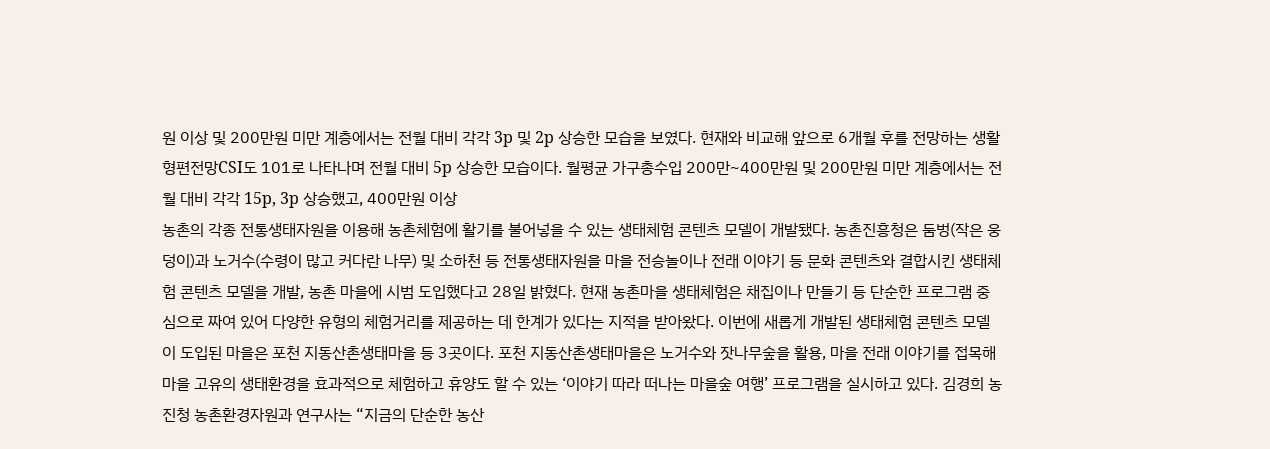원 이상 및 200만원 미만 계층에서는 전월 대비 각각 3p 및 2p 상승한 모습을 보였다. 현재와 비교해 앞으로 6개월 후를 전망하는 생활형편전망CSI도 101로 나타나며 전월 대비 5p 상승한 모습이다. 월평균 가구총수입 200만~400만원 및 200만원 미만 계층에서는 전월 대비 각각 15p, 3p 상승했고, 400만원 이상
농촌의 각종 전통생태자원을 이용해 농촌체험에 활기를 불어넣을 수 있는 생태체험 콘텐츠 모델이 개발됐다. 농촌진흥청은 둠벙(작은 웅덩이)과 노거수(수령이 많고 커다란 나무) 및 소하천 등 전통생태자원을 마을 전승놀이나 전래 이야기 등 문화 콘텐츠와 결합시킨 생태체험 콘텐츠 모델을 개발, 농촌 마을에 시범 도입했다고 28일 밝혔다. 현재 농촌마을 생태체험은 채집이나 만들기 등 단순한 프로그램 중심으로 짜여 있어 다양한 유형의 체험거리를 제공하는 데 한계가 있다는 지적을 받아왔다. 이번에 새롭게 개발된 생태체험 콘텐츠 모델이 도입된 마을은 포천 지동산촌생태마을 등 3곳이다. 포천 지동산촌생태마을은 노거수와 잣나무숲을 활용, 마을 전래 이야기를 접목해 마을 고유의 생태환경을 효과적으로 체험하고 휴양도 할 수 있는 ‘이야기 따라 떠나는 마을숲 여행’ 프로그램을 실시하고 있다. 김경희 농진청 농촌환경자원과 연구사는 “지금의 단순한 농산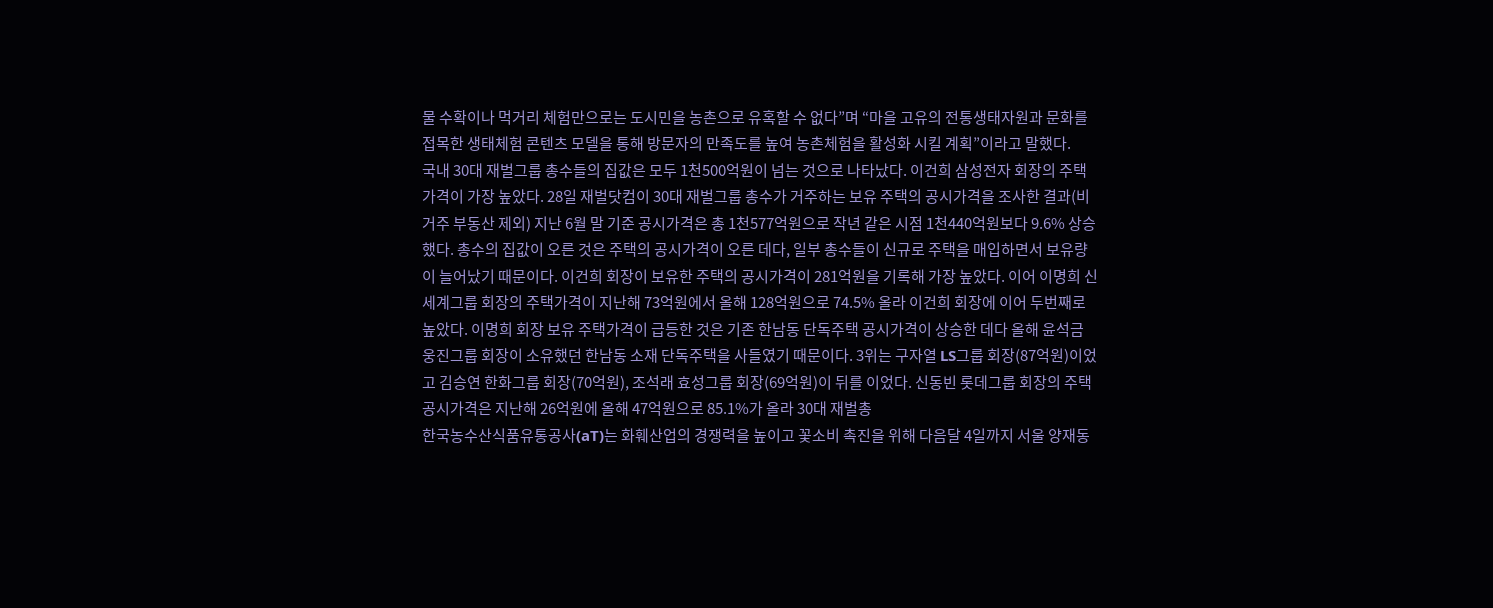물 수확이나 먹거리 체험만으로는 도시민을 농촌으로 유혹할 수 없다”며 “마을 고유의 전통생태자원과 문화를 접목한 생태체험 콘텐츠 모델을 통해 방문자의 만족도를 높여 농촌체험을 활성화 시킬 계획”이라고 말했다.
국내 30대 재벌그룹 총수들의 집값은 모두 1천500억원이 넘는 것으로 나타났다. 이건희 삼성전자 회장의 주택가격이 가장 높았다. 28일 재벌닷컴이 30대 재벌그룹 총수가 거주하는 보유 주택의 공시가격을 조사한 결과(비거주 부동산 제외) 지난 6월 말 기준 공시가격은 총 1천577억원으로 작년 같은 시점 1천440억원보다 9.6% 상승했다. 총수의 집값이 오른 것은 주택의 공시가격이 오른 데다, 일부 총수들이 신규로 주택을 매입하면서 보유량이 늘어났기 때문이다. 이건희 회장이 보유한 주택의 공시가격이 281억원을 기록해 가장 높았다. 이어 이명희 신세계그룹 회장의 주택가격이 지난해 73억원에서 올해 128억원으로 74.5% 올라 이건희 회장에 이어 두번째로 높았다. 이명희 회장 보유 주택가격이 급등한 것은 기존 한남동 단독주택 공시가격이 상승한 데다 올해 윤석금 웅진그룹 회장이 소유했던 한남동 소재 단독주택을 사들였기 때문이다. 3위는 구자열 LS그룹 회장(87억원)이었고 김승연 한화그룹 회장(70억원), 조석래 효성그룹 회장(69억원)이 뒤를 이었다. 신동빈 롯데그룹 회장의 주택 공시가격은 지난해 26억원에 올해 47억원으로 85.1%가 올라 30대 재벌총
한국농수산식품유통공사(aT)는 화훼산업의 경쟁력을 높이고 꽃소비 촉진을 위해 다음달 4일까지 서울 양재동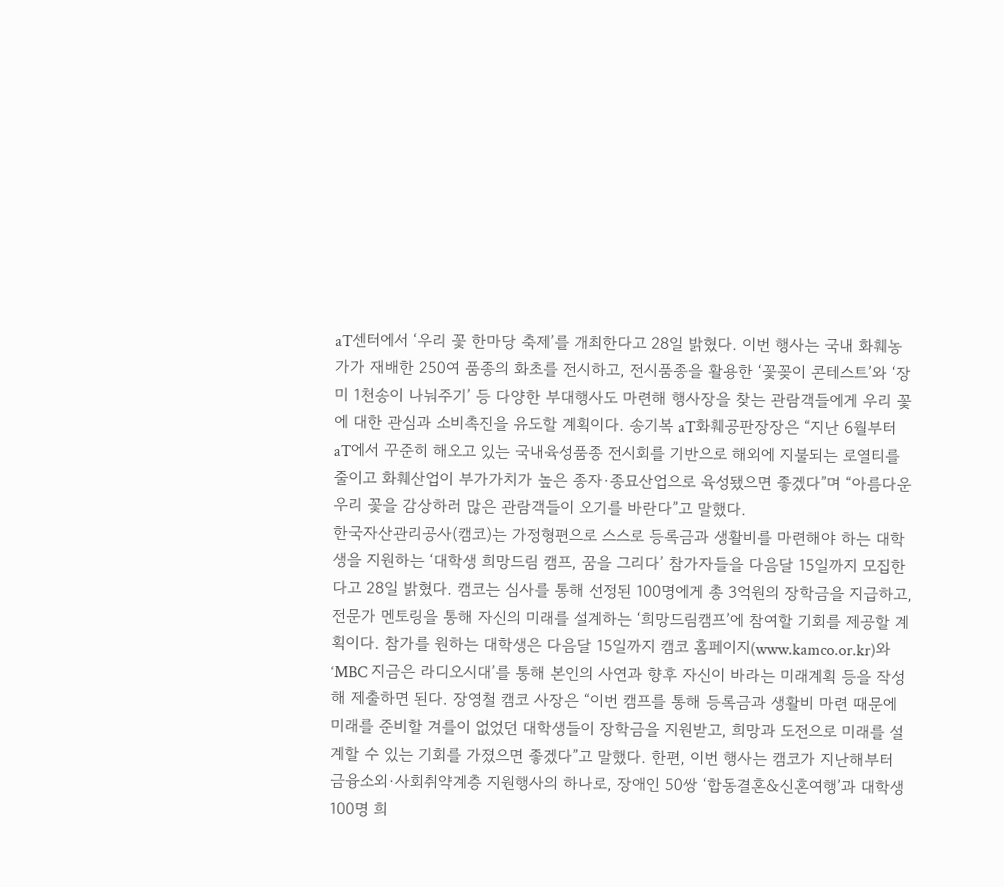aT센터에서 ‘우리 꽃 한마당 축제’를 개최한다고 28일 밝혔다. 이번 행사는 국내 화훼농가가 재배한 250여 품종의 화초를 전시하고, 전시품종을 활용한 ‘꽃꽂이 콘테스트’와 ‘장미 1천송이 나눠주기’ 등 다양한 부대행사도 마련해 행사장을 찾는 관람객들에게 우리 꽃에 대한 관심과 소비촉진을 유도할 계획이다. 송기복 aT화훼공판장장은 “지난 6월부터 aT에서 꾸준히 해오고 있는 국내육성품종 전시회를 기반으로 해외에 지불되는 로열티를 줄이고 화훼산업이 부가가치가 높은 종자·종묘산업으로 육성됐으면 좋겠다”며 “아름다운 우리 꽃을 감상하러 많은 관람객들이 오기를 바란다”고 말했다.
한국자산관리공사(캠코)는 가정형편으로 스스로 등록금과 생활비를 마련해야 하는 대학생을 지원하는 ‘대학생 희망드림 캠프, 꿈을 그리다’ 참가자들을 다음달 15일까지 모집한다고 28일 밝혔다. 캠코는 심사를 통해 선정된 100명에게 총 3억원의 장학금을 지급하고, 전문가 멘토링을 통해 자신의 미래를 설계하는 ‘희망드림캠프’에 참여할 기회를 제공할 계획이다. 참가를 원하는 대학생은 다음달 15일까지 캠코 홈페이지(www.kamco.or.kr)와 ‘MBC 지금은 라디오시대’를 통해 본인의 사연과 향후 자신이 바라는 미래계획 등을 작성해 제출하면 된다. 장영철 캠코 사장은 “이번 캠프를 통해 등록금과 생활비 마련 때문에 미래를 준비할 겨를이 없었던 대학생들이 장학금을 지원받고, 희망과 도전으로 미래를 설계할 수 있는 기회를 가졌으면 좋겠다”고 말했다. 한편, 이번 행사는 캠코가 지난해부터 금융소외·사회취약계층 지원행사의 하나로, 장애인 50쌍 ‘합동결혼&신혼여행’과 대학생 100명 희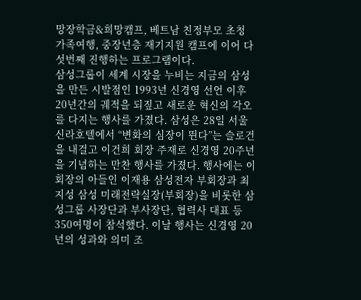망장학금&희망캠프, 베트남 친정부모 초청 가족여행, 중장년층 재기지원 캠프에 이어 다섯번째 진행하는 프로그램이다.
삼성그룹이 세계 시장을 누비는 지금의 삼성을 만든 시발점인 1993년 신경영 선언 이후 20년간의 궤적을 되짚고 새로운 혁신의 각오를 다지는 행사를 가졌다. 삼성은 28일 서울 신라호텔에서 “변화의 심장이 뛴다”는 슬로건을 내걸고 이건희 회장 주재로 신경영 20주년을 기념하는 만찬 행사를 가졌다. 행사에는 이 회장의 아들인 이재용 삼성전자 부회장과 최지성 삼성 미래전략실장(부회장)을 비롯한 삼성그룹 사장단과 부사장단, 협력사 대표 등 350여명이 참석했다. 이날 행사는 신경영 20년의 성과와 의미 조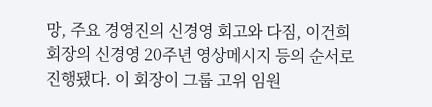망, 주요 경영진의 신경영 회고와 다짐, 이건희 회장의 신경영 20주년 영상메시지 등의 순서로 진행됐다. 이 회장이 그룹 고위 임원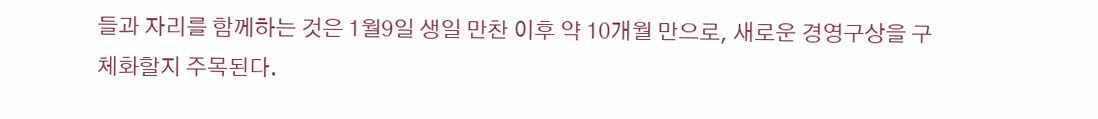들과 자리를 함께하는 것은 1월9일 생일 만찬 이후 약 10개월 만으로, 새로운 경영구상을 구체화할지 주목된다.